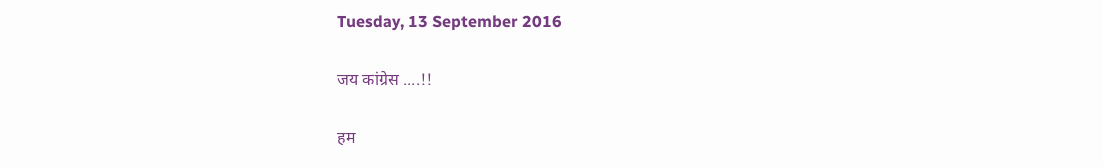Tuesday, 13 September 2016

जय कांग्रेस ....!!

हम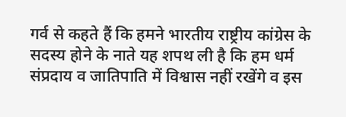गर्व से कहते हैं कि हमने भारतीय राष्ट्रीय कांग्रेस के सदस्य होने के नाते यह शपथ ली है कि हम धर्म संप्रदाय व जातिपाति में विश्वास नहीं रखेंगे व इस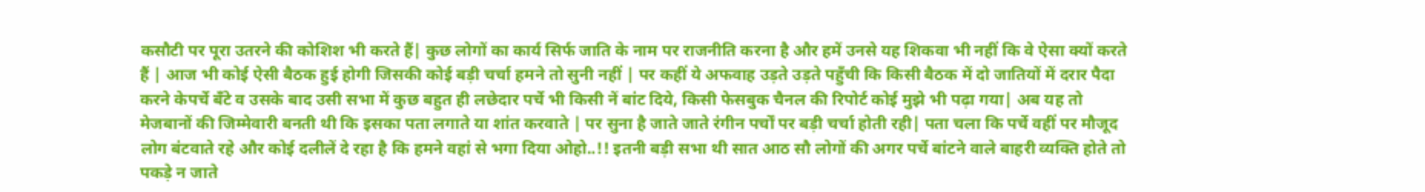कसौटी पर पूरा उतरने की कोशिश भी करते हैं| कुछ लोगों का कार्य सिर्फ जाति के नाम पर राजनीति करना है और हमें उनसे यह शिकवा भी नहीं कि वे ऐसा क्यों करते हैं | आज भी कोई ऐसी बैठक हुई होगी जिसकी कोई बड़ी चर्चा हमने तो सुनी नहीं | पर कहीं ये अफवाह उड़ते उड़ते पहुँची कि किसी बैठक में दो जातियों में दरार पैदा करने केपर्चे बँटे व उसके बाद उसी सभा में कुछ बहुत ही लछेदार पर्चे भी किसी नें बांट दिये, किसी फेसबुक चैनल की रिपोर्ट कोई मुझे भी पढ़ा गया| अब यह तो मेजबानों की जिम्मेवारी बनती थी कि इसका पता लगाते या शांत करवाते | पर सुना है जाते जाते रंगीन पर्चों पर बड़ी चर्चा होती रही| पता चला कि पर्चे वहीं पर मौजूद लोग बंटवाते रहे और कोई दलीलें दे रहा है कि हमने वहां से भगा दिया ओहो..!! इतनी बड़ी सभा थी सात आठ सौ लोगों की अगर पर्चे बांटने वाले बाहरी व्यक्ति होते तो पकड़े न जाते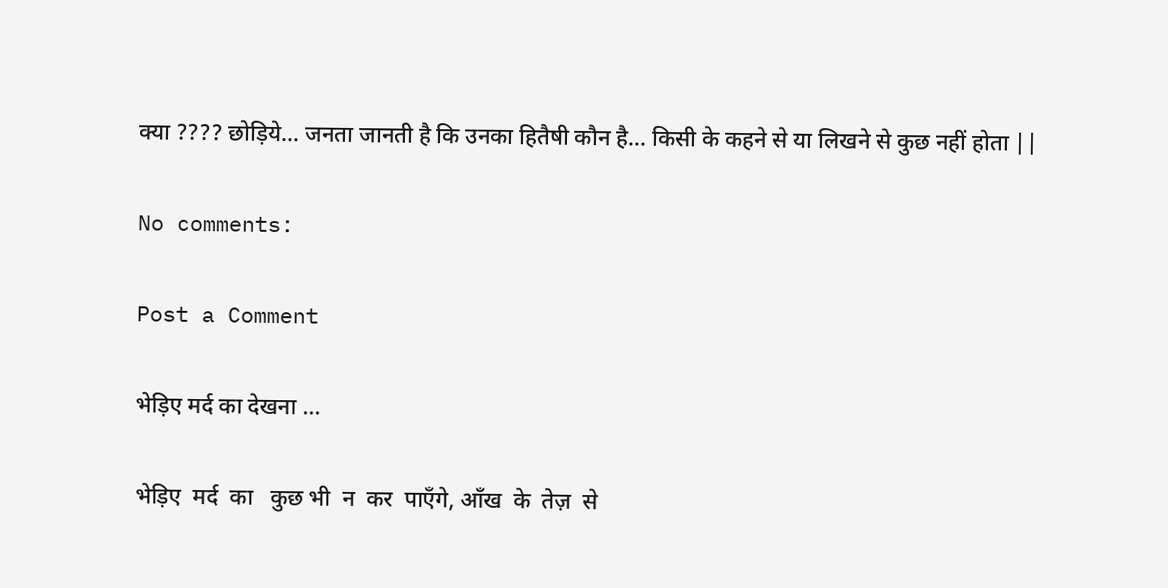क्या ???? छोड़िये... जनता जानती है कि उनका हितैषी कौन है... किसी के कहने से या लिखने से कुछ नहीं होता ||

No comments:

Post a Comment

भेड़िए मर्द का देखना ...

भेड़िए  मर्द  का   कुछ भी  न  कर  पाएँगे, आँख  के  तेज़  से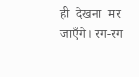ही  देखना  मर  जाएँगे। रग-रग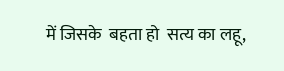में जिसके  बहता हो  सत्य का लहू,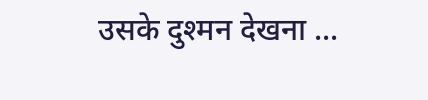उसके दुश्मन देखना ...